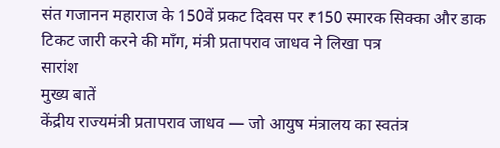संत गजानन महाराज के 150वें प्रकट दिवस पर ₹150 स्मारक सिक्का और डाक टिकट जारी करने की माँग, मंत्री प्रतापराव जाधव ने लिखा पत्र
सारांश
मुख्य बातें
केंद्रीय राज्यमंत्री प्रतापराव जाधव — जो आयुष मंत्रालय का स्वतंत्र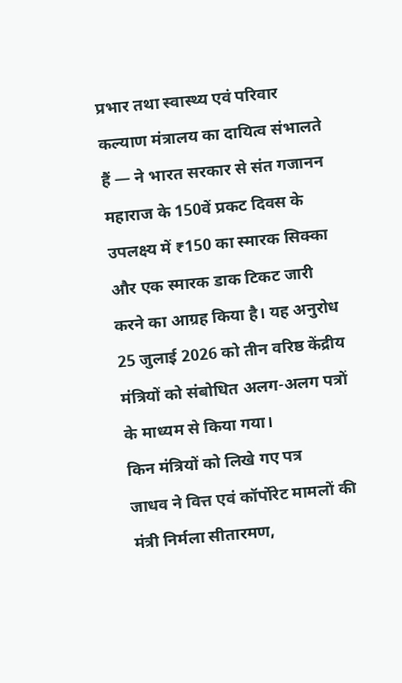प्रभार तथा स्वास्थ्य एवं परिवार कल्याण मंत्रालय का दायित्व संभालते हैं — ने भारत सरकार से संत गजानन महाराज के 150वें प्रकट दिवस के उपलक्ष्य में ₹150 का स्मारक सिक्का और एक स्मारक डाक टिकट जारी करने का आग्रह किया है। यह अनुरोध 25 जुलाई 2026 को तीन वरिष्ठ केंद्रीय मंत्रियों को संबोधित अलग-अलग पत्रों के माध्यम से किया गया।
किन मंत्रियों को लिखे गए पत्र
जाधव ने वित्त एवं कॉर्पोरेट मामलों की मंत्री निर्मला सीतारमण,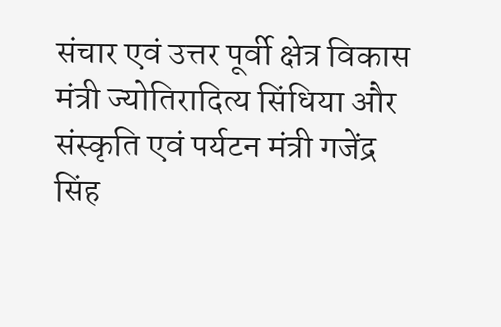संचार एवं उत्तर पूर्वी क्षेत्र विकास मंत्री ज्योतिरादित्य सिंधिया और संस्कृति एवं पर्यटन मंत्री गजेंद्र सिंह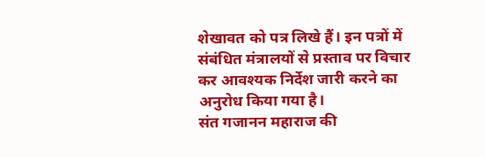शेखावत को पत्र लिखे हैं। इन पत्रों में संबंधित मंत्रालयों से प्रस्ताव पर विचार कर आवश्यक निर्देश जारी करने का अनुरोध किया गया है।
संत गजानन महाराज की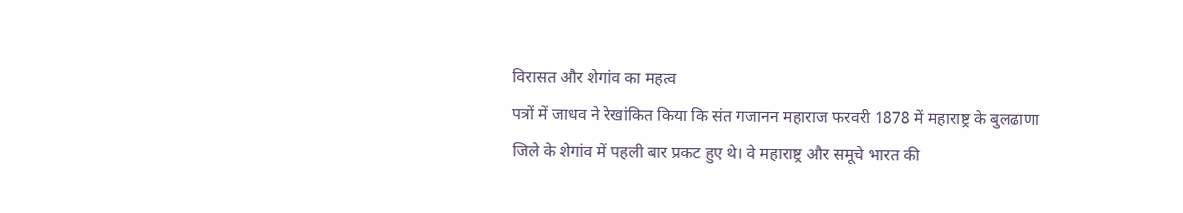विरासत और शेगांव का महत्व
पत्रों में जाधव ने रेखांकित किया कि संत गजानन महाराज फरवरी 1878 में महाराष्ट्र के बुलढाणा जिले के शेगांव में पहली बार प्रकट हुए थे। वे महाराष्ट्र और समूचे भारत की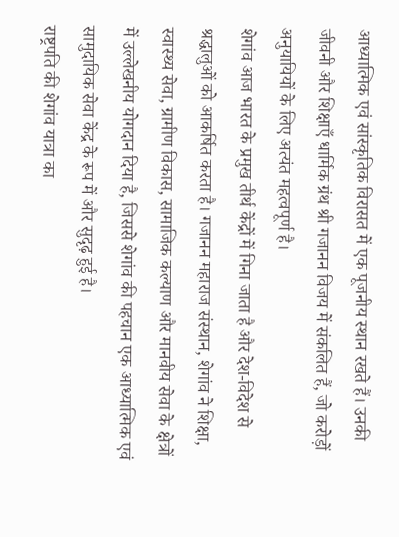आध्यात्मिक एवं सांस्कृतिक विरासत में एक पूजनीय स्थान रखते हैं। उनकी जीवनी और शिक्षाएँ धार्मिक ग्रंथ श्री गजानन विजय में संकलित हैं, जो करोड़ों अनुयायियों के लिए अत्यंत महत्वपूर्ण है।
शेगांव आज भारत के प्रमुख तीर्थ केंद्रों में गिना जाता है और देश-विदेश से श्रद्धालुओं को आकर्षित करता है। गजानन महाराज संस्थान, शेगांव ने शिक्षा, स्वास्थ्य सेवा, ग्रामीण विकास, सामाजिक कल्याण और मानवीय सेवा के क्षेत्रों में उल्लेखनीय योगदान दिया है, जिससे शेगांव की पहचान एक आध्यात्मिक एवं सामुदायिक सेवा केंद्र के रूप में और सुदृढ़ हुई है।
राष्ट्रपति की शेगांव यात्रा का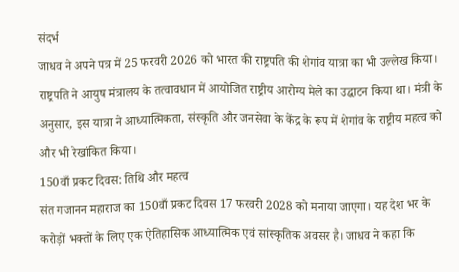संदर्भ
जाधव ने अपने पत्र में 25 फरवरी 2026 को भारत की राष्ट्रपति की शेगांव यात्रा का भी उल्लेख किया। राष्ट्रपति ने आयुष मंत्रालय के तत्वावधान में आयोजित राष्ट्रीय आरोग्य मेले का उद्घाटन किया था। मंत्री के अनुसार, इस यात्रा ने आध्यात्मिकता, संस्कृति और जनसेवा के केंद्र के रूप में शेगांव के राष्ट्रीय महत्व को और भी रेखांकित किया।
150वाँ प्रकट दिवस: तिथि और महत्व
संत गजानन महाराज का 150वाँ प्रकट दिवस 17 फरवरी 2028 को मनाया जाएगा। यह देश भर के करोड़ों भक्तों के लिए एक ऐतिहासिक आध्यात्मिक एवं सांस्कृतिक अवसर है। जाधव ने कहा कि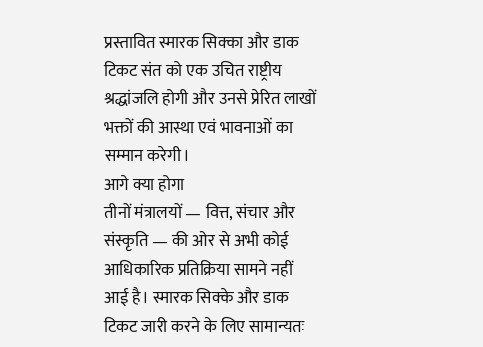प्रस्तावित स्मारक सिक्का और डाक टिकट संत को एक उचित राष्ट्रीय श्रद्धांजलि होगी और उनसे प्रेरित लाखों भक्तों की आस्था एवं भावनाओं का सम्मान करेगी।
आगे क्या होगा
तीनों मंत्रालयों — वित्त, संचार और संस्कृति — की ओर से अभी कोई आधिकारिक प्रतिक्रिया सामने नहीं आई है। स्मारक सिक्के और डाक टिकट जारी करने के लिए सामान्यतः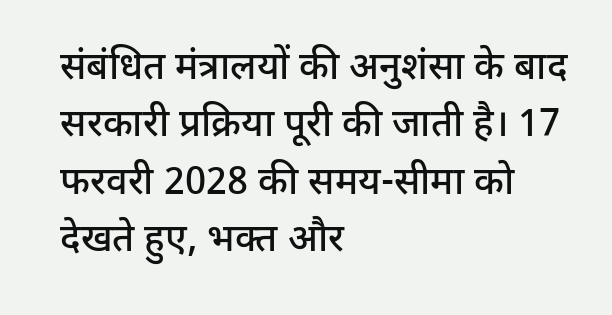संबंधित मंत्रालयों की अनुशंसा के बाद सरकारी प्रक्रिया पूरी की जाती है। 17 फरवरी 2028 की समय-सीमा को देखते हुए, भक्त और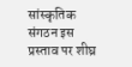सांस्कृतिक संगठन इस प्रस्ताव पर शीघ्र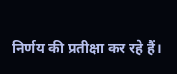निर्णय की प्रतीक्षा कर रहे हैं।